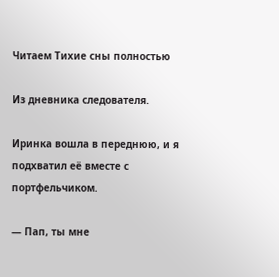Читаем Тихие сны полностью

Из дневника следователя.

Иринка вошла в переднюю, и я подхватил её вместе с портфельчиком.

— Пап, ты мне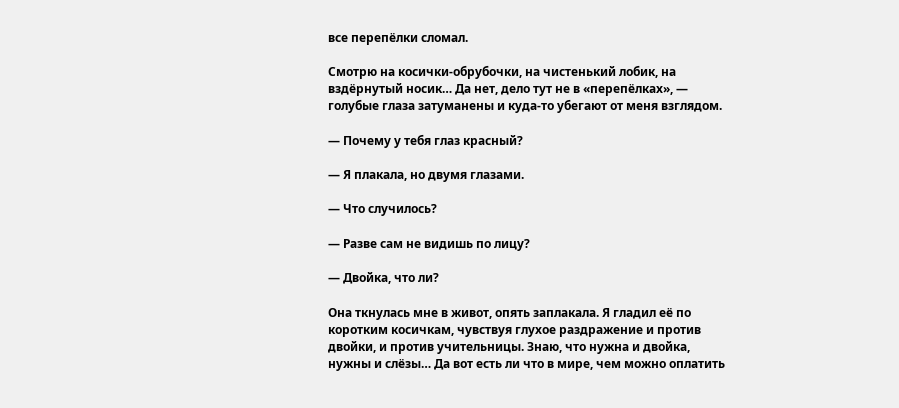все перепёлки сломал.

Смотрю на косички-обрубочки, на чистенький лобик, на вздёрнутый носик… Да нет, дело тут не в «перепёлках», — голубые глаза затуманены и куда-то убегают от меня взглядом.

— Почему у тебя глаз красный?

— Я плакала, но двумя глазами.

— Что случилось?

— Разве сам не видишь по лицу?

— Двойка, что ли?

Она ткнулась мне в живот, опять заплакала. Я гладил её по коротким косичкам, чувствуя глухое раздражение и против двойки, и против учительницы. Знаю, что нужна и двойка, нужны и слёзы… Да вот есть ли что в мире, чем можно оплатить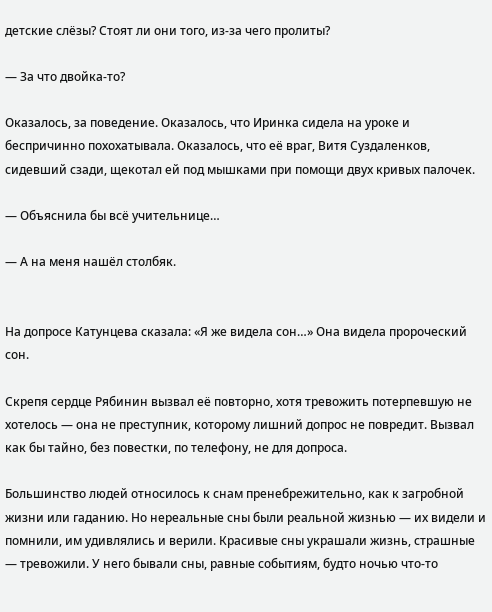детские слёзы? Стоят ли они того, из-за чего пролиты?

— За что двойка-то?

Оказалось, за поведение. Оказалось, что Иринка сидела на уроке и беспричинно похохатывала. Оказалось, что её враг, Витя Суздаленков, сидевший сзади, щекотал ей под мышками при помощи двух кривых палочек.

— Объяснила бы всё учительнице…

— А на меня нашёл столбяк.


На допросе Катунцева сказала: «Я же видела сон…» Она видела пророческий сон.

Скрепя сердце Рябинин вызвал её повторно, хотя тревожить потерпевшую не хотелось — она не преступник, которому лишний допрос не повредит. Вызвал как бы тайно, без повестки, по телефону, не для допроса.

Большинство людей относилось к снам пренебрежительно, как к загробной жизни или гаданию. Но нереальные сны были реальной жизнью — их видели и помнили, им удивлялись и верили. Красивые сны украшали жизнь, страшные — тревожили. У него бывали сны, равные событиям, будто ночью что-то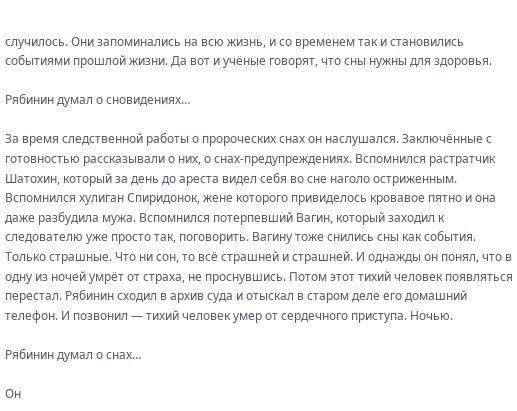случилось. Они запоминались на всю жизнь, и со временем так и становились событиями прошлой жизни. Да вот и учёные говорят, что сны нужны для здоровья.

Рябинин думал о сновидениях…

За время следственной работы о пророческих снах он наслушался. Заключённые с готовностью рассказывали о них, о снах-предупреждениях. Вспомнился растратчик Шатохин, который за день до ареста видел себя во сне наголо остриженным. Вспомнился хулиган Спиридонок, жене которого привиделось кровавое пятно и она даже разбудила мужа. Вспомнился потерпевший Вагин, который заходил к следователю уже просто так, поговорить. Вагину тоже снились сны как события. Только страшные. Что ни сон, то всё страшней и страшней. И однажды он понял, что в одну из ночей умрёт от страха, не проснувшись. Потом этот тихий человек появляться перестал. Рябинин сходил в архив суда и отыскал в старом деле его домашний телефон. И позвонил — тихий человек умер от сердечного приступа. Ночью.

Рябинин думал о снах…

Он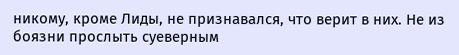никому, кроме Лиды, не признавался, что верит в них. Не из боязни прослыть суеверным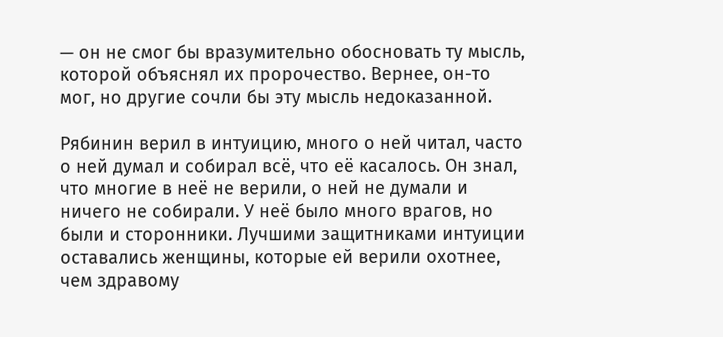— он не смог бы вразумительно обосновать ту мысль, которой объяснял их пророчество. Вернее, он-то мог, но другие сочли бы эту мысль недоказанной.

Рябинин верил в интуицию, много о ней читал, часто о ней думал и собирал всё, что её касалось. Он знал, что многие в неё не верили, о ней не думали и ничего не собирали. У неё было много врагов, но были и сторонники. Лучшими защитниками интуиции оставались женщины, которые ей верили охотнее, чем здравому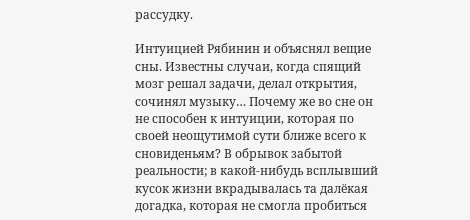рассудку.

Интуицией Рябинин и объяснял вещие сны. Известны случаи, когда спящий мозг решал задачи, делал открытия, сочинял музыку… Почему же во сне он не способен к интуиции, которая по своей неощутимой сути ближе всего к сновиденьям? В обрывок забытой реальности; в какой-нибудь всплывший кусок жизни вкрадывалась та далёкая догадка, которая не смогла пробиться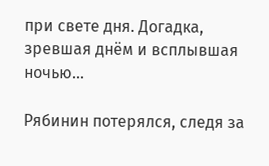при свете дня. Догадка, зревшая днём и всплывшая ночью…

Рябинин потерялся, следя за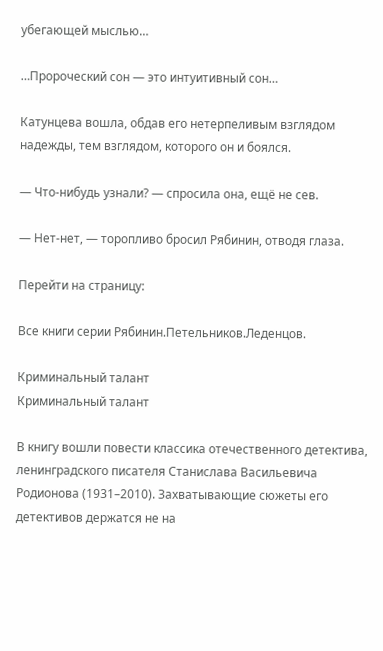убегающей мыслью…

…Пророческий сон — это интуитивный сон…

Катунцева вошла, обдав его нетерпеливым взглядом надежды, тем взглядом, которого он и боялся.

— Что-нибудь узнали? — спросила она, ещё не сев.

— Нет-нет, — торопливо бросил Рябинин, отводя глаза.

Перейти на страницу:

Все книги серии Рябинин.Петельников.Леденцов.

Криминальный талант
Криминальный талант

В книгу вошли повести классика отечественного детектива, ленинградского писателя Станислава Васильевича Родионова (1931–2010). Захватывающие сюжеты его детективов держатся не на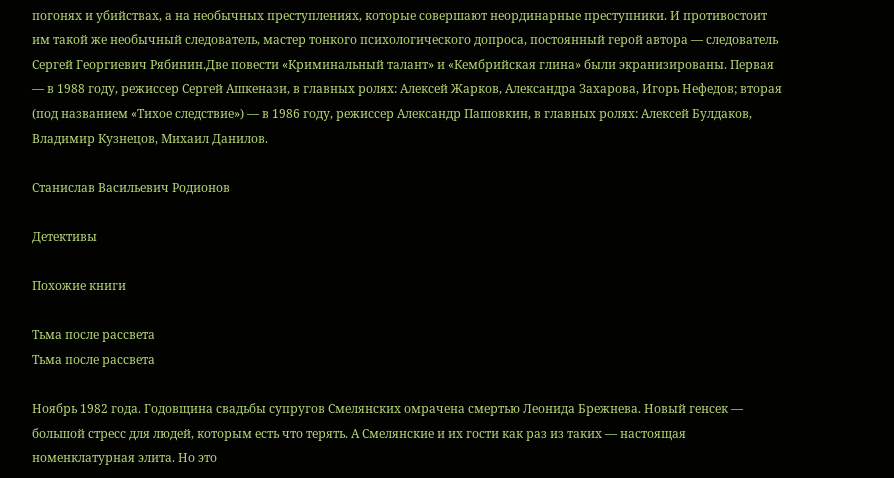погонях и убийствах, а на необычных преступлениях, которые совершают неординарные преступники. И противостоит им такой же необычный следователь, мастер тонкого психологического допроса, постоянный герой автора — следователь Сергей Георгиевич Рябинин.Две повести «Криминальный талант» и «Кембрийская глина» были экранизированы. Первая — в 1988 году, режиссер Сергей Ашкенази, в главных ролях: Алексей Жарков, Александра Захарова, Игорь Нефедов; вторая (под названием «Тихое следствие») — в 1986 году, режиссер Александр Пашовкин, в главных ролях: Алексей Булдаков, Владимир Кузнецов, Михаил Данилов.

Станислав Васильевич Родионов

Детективы

Похожие книги

Тьма после рассвета
Тьма после рассвета

Ноябрь 1982 года. Годовщина свадьбы супругов Смелянских омрачена смертью Леонида Брежнева. Новый генсек — большой стресс для людей, которым есть что терять. А Смелянские и их гости как раз из таких — настоящая номенклатурная элита. Но это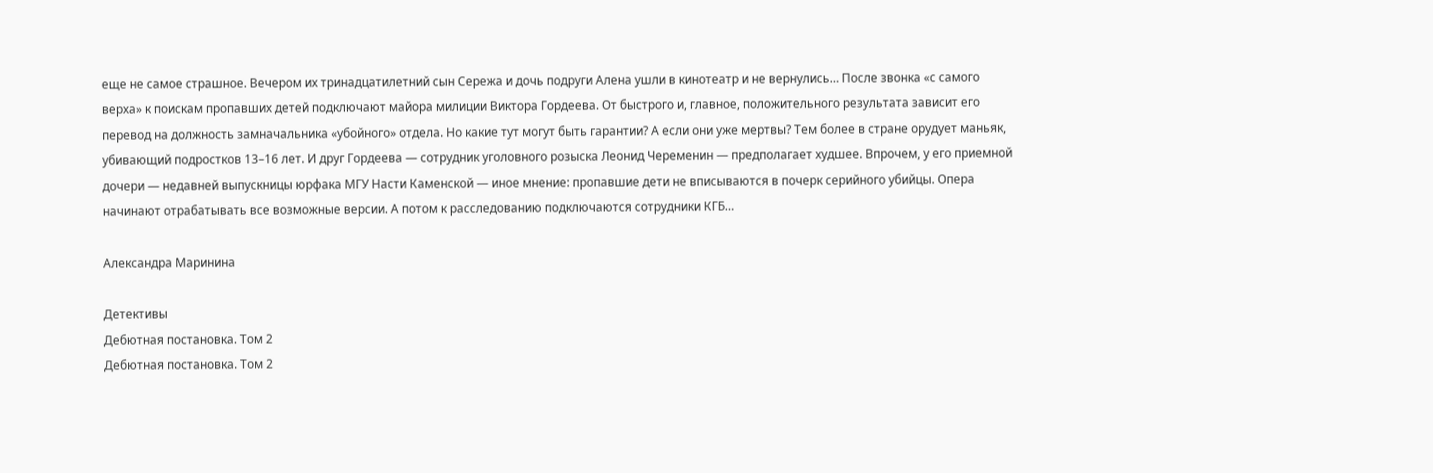еще не самое страшное. Вечером их тринадцатилетний сын Сережа и дочь подруги Алена ушли в кинотеатр и не вернулись… После звонка «с самого верха» к поискам пропавших детей подключают майора милиции Виктора Гордеева. От быстрого и, главное, положительного результата зависит его перевод на должность замначальника «убойного» отдела. Но какие тут могут быть гарантии? А если они уже мертвы? Тем более в стране орудует маньяк, убивающий подростков 13–16 лет. И друг Гордеева — сотрудник уголовного розыска Леонид Череменин — предполагает худшее. Впрочем, у его приемной дочери — недавней выпускницы юрфака МГУ Насти Каменской — иное мнение: пропавшие дети не вписываются в почерк серийного убийцы. Опера начинают отрабатывать все возможные версии. А потом к расследованию подключаются сотрудники КГБ…

Александра Маринина

Детективы
Дебютная постановка. Том 2
Дебютная постановка. Том 2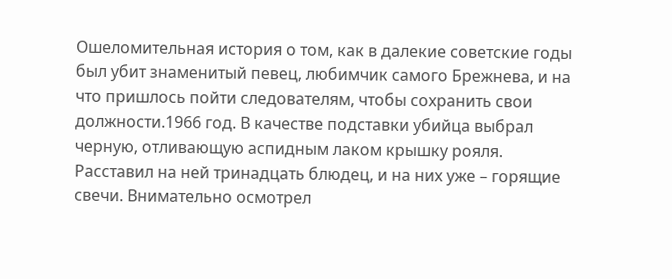Ошеломительная история о том, как в далекие советские годы был убит знаменитый певец, любимчик самого Брежнева, и на что пришлось пойти следователям, чтобы сохранить свои должности.1966 год. В качестве подставки убийца выбрал черную, отливающую аспидным лаком крышку рояля. Расставил на ней тринадцать блюдец, и на них уже – горящие свечи. Внимательно осмотрел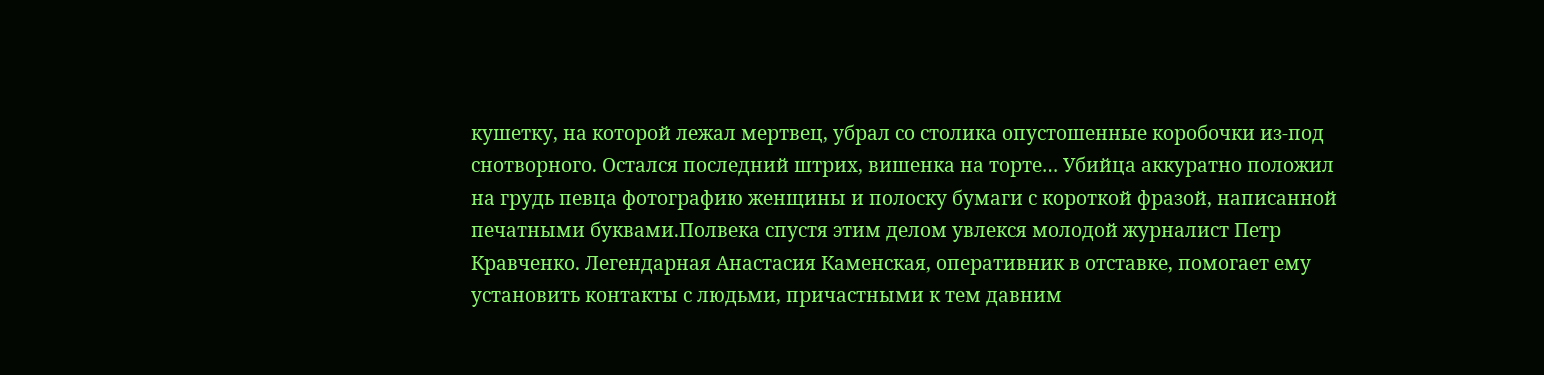кушетку, на которой лежал мертвец, убрал со столика опустошенные коробочки из-под снотворного. Остался последний штрих, вишенка на торте… Убийца аккуратно положил на грудь певца фотографию женщины и полоску бумаги с короткой фразой, написанной печатными буквами.Полвека спустя этим делом увлекся молодой журналист Петр Кравченко. Легендарная Анастасия Каменская, оперативник в отставке, помогает ему установить контакты с людьми, причастными к тем давним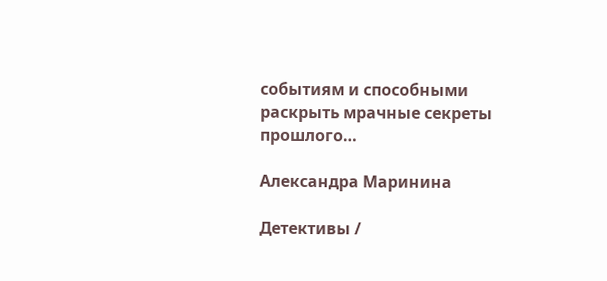событиям и способными раскрыть мрачные секреты прошлого…

Александра Маринина

Детективы /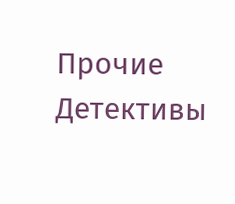Прочие Детективы